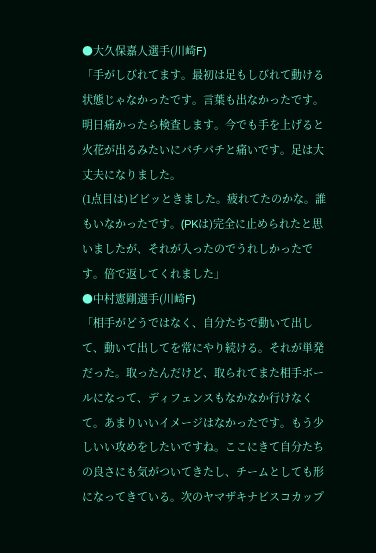●大久保嘉人選手(川崎F)
「手がしびれてます。最初は足もしびれて動ける状態じゃなかったです。言葉も出なかったです。明日痛かったら検査します。今でも手を上げると火花が出るみたいにパチパチと痛いです。足は大丈夫になりました。
(1点目は)ビビッときました。疲れてたのかな。誰もいなかったです。(PKは)完全に止められたと思いましたが、それが入ったのでうれしかったです。倍で返してくれました」
●中村憲剛選手(川崎F)
「相手がどうではなく、自分たちで動いて出して、動いて出してを常にやり続ける。それが単発だった。取ったんだけど、取られてまた相手ボールになって、ディフェンスもなかなか行けなくて。あまりいいイメージはなかったです。もう少しいい攻めをしたいですね。ここにきて自分たちの良さにも気がついてきたし、チームとしても形になってきている。次のヤマザキナビスコカップ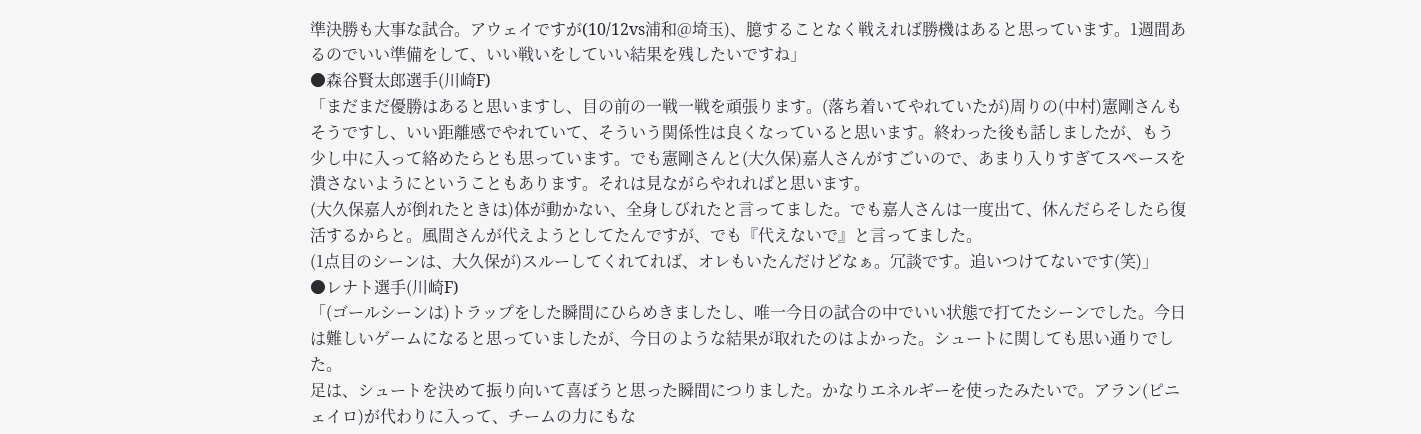準決勝も大事な試合。アウェイですが(10/12vs浦和@埼玉)、臆することなく戦えれば勝機はあると思っています。1週間あるのでいい準備をして、いい戦いをしていい結果を残したいですね」
●森谷賢太郎選手(川崎F)
「まだまだ優勝はあると思いますし、目の前の一戦一戦を頑張ります。(落ち着いてやれていたが)周りの(中村)憲剛さんもそうですし、いい距離感でやれていて、そういう関係性は良くなっていると思います。終わった後も話しましたが、もう少し中に入って絡めたらとも思っています。でも憲剛さんと(大久保)嘉人さんがすごいので、あまり入りすぎてスペースを潰さないようにということもあります。それは見ながらやれればと思います。
(大久保嘉人が倒れたときは)体が動かない、全身しびれたと言ってました。でも嘉人さんは一度出て、休んだらそしたら復活するからと。風間さんが代えようとしてたんですが、でも『代えないで』と言ってました。
(1点目のシーンは、大久保が)スルーしてくれてれば、オレもいたんだけどなぁ。冗談です。追いつけてないです(笑)」
●レナト選手(川崎F)
「(ゴールシーンは)トラップをした瞬間にひらめきましたし、唯一今日の試合の中でいい状態で打てたシーンでした。今日は難しいゲームになると思っていましたが、今日のような結果が取れたのはよかった。シュートに関しても思い通りでした。
足は、シュートを決めて振り向いて喜ぼうと思った瞬間につりました。かなりエネルギーを使ったみたいで。アラン(ピニェイロ)が代わりに入って、チームの力にもな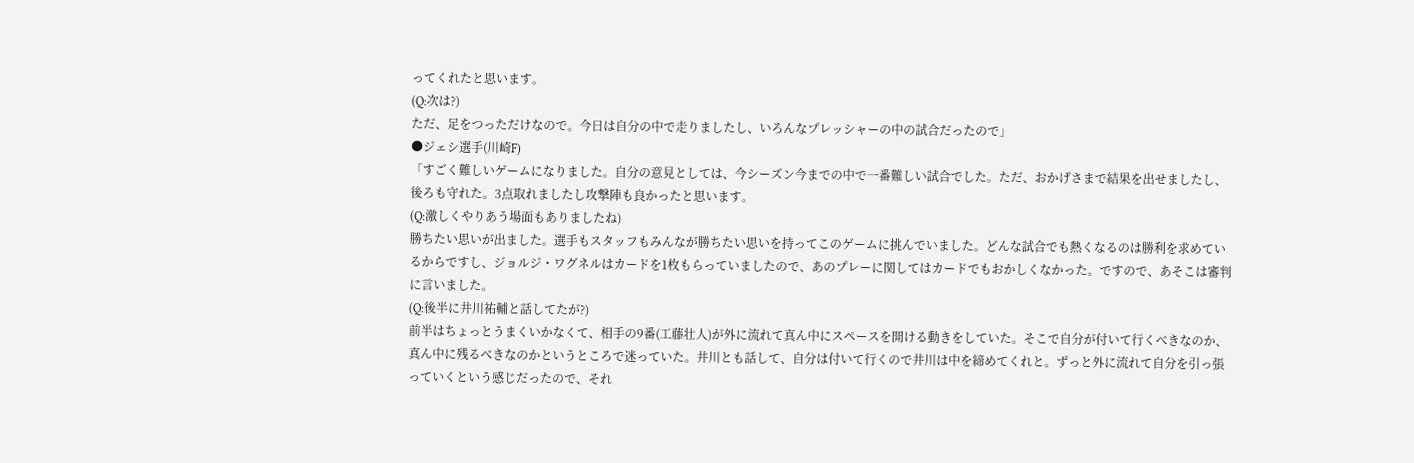ってくれたと思います。
(Q:次は?)
ただ、足をつっただけなので。今日は自分の中で走りましたし、いろんなプレッシャーの中の試合だったので」
●ジェシ選手(川崎F)
「すごく難しいゲームになりました。自分の意見としては、今シーズン今までの中で一番難しい試合でした。ただ、おかげさまで結果を出せましたし、後ろも守れた。3点取れましたし攻撃陣も良かったと思います。
(Q:激しくやりあう場面もありましたね)
勝ちたい思いが出ました。選手もスタッフもみんなが勝ちたい思いを持ってこのゲームに挑んでいました。どんな試合でも熱くなるのは勝利を求めているからですし、ジョルジ・ワグネルはカードを1枚もらっていましたので、あのプレーに関してはカードでもおかしくなかった。ですので、あそこは審判に言いました。
(Q:後半に井川祐輔と話してたが?)
前半はちょっとうまくいかなくて、相手の9番(工藤壮人)が外に流れて真ん中にスペースを開ける動きをしていた。そこで自分が付いて行くべきなのか、真ん中に残るべきなのかというところで迷っていた。井川とも話して、自分は付いて行くので井川は中を締めてくれと。ずっと外に流れて自分を引っ張っていくという感じだったので、それ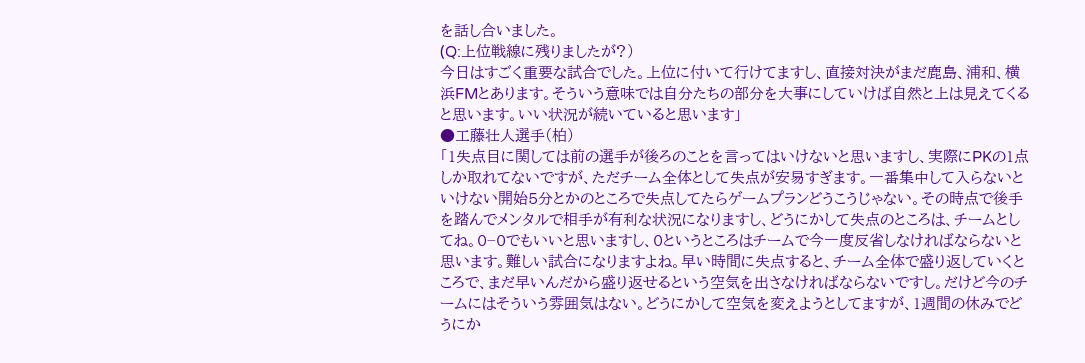を話し合いました。
(Q:上位戦線に残りましたが?)
今日はすごく重要な試合でした。上位に付いて行けてますし、直接対決がまだ鹿島、浦和、横浜FMとあります。そういう意味では自分たちの部分を大事にしていけば自然と上は見えてくると思います。いい状況が続いていると思います」
●工藤壮人選手(柏)
「1失点目に関しては前の選手が後ろのことを言ってはいけないと思いますし、実際にPKの1点しか取れてないですが、ただチーム全体として失点が安易すぎます。一番集中して入らないといけない開始5分とかのところで失点してたらゲームプランどうこうじゃない。その時点で後手を踏んでメンタルで相手が有利な状況になりますし、どうにかして失点のところは、チームとしてね。0−0でもいいと思いますし、0というところはチームで今一度反省しなければならないと思います。難しい試合になりますよね。早い時間に失点すると、チーム全体で盛り返していくところで、まだ早いんだから盛り返せるという空気を出さなければならないですし。だけど今のチームにはそういう雰囲気はない。どうにかして空気を変えようとしてますが、1週間の休みでどうにか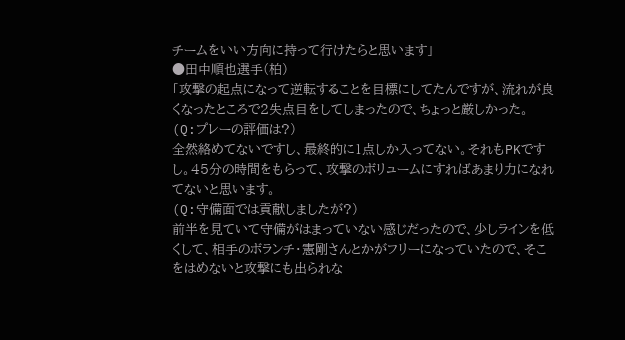チームをいい方向に持って行けたらと思います」
●田中順也選手(柏)
「攻撃の起点になって逆転することを目標にしてたんですが、流れが良くなったところで2失点目をしてしまったので、ちょっと厳しかった。
(Q:プレーの評価は?)
全然絡めてないですし、最終的に1点しか入ってない。それもPKですし。45分の時間をもらって、攻撃のボリュームにすればあまり力になれてないと思います。
(Q:守備面では貢献しましたが?)
前半を見ていて守備がはまっていない感じだったので、少しラインを低くして、相手のボランチ・憲剛さんとかがフリーになっていたので、そこをはめないと攻撃にも出られな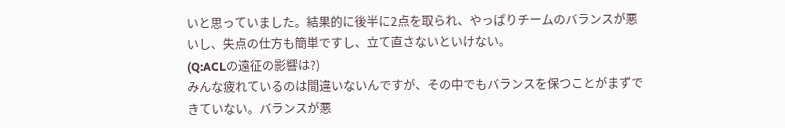いと思っていました。結果的に後半に2点を取られ、やっぱりチームのバランスが悪いし、失点の仕方も簡単ですし、立て直さないといけない。
(Q:ACLの遠征の影響は?)
みんな疲れているのは間違いないんですが、その中でもバランスを保つことがまずできていない。バランスが悪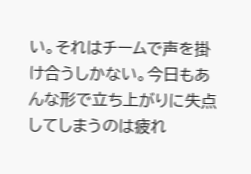い。それはチームで声を掛け合うしかない。今日もあんな形で立ち上がりに失点してしまうのは疲れ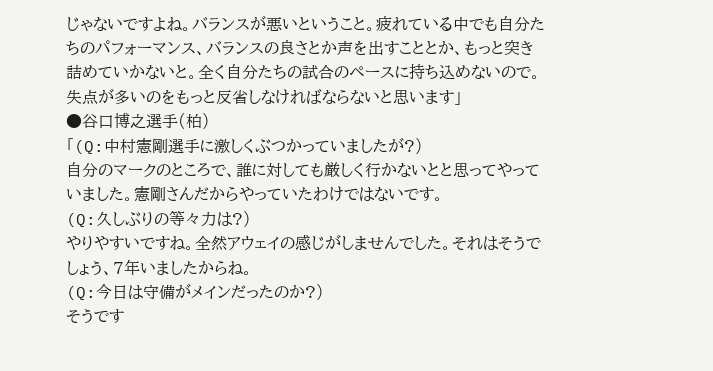じゃないですよね。バランスが悪いということ。疲れている中でも自分たちのパフォーマンス、バランスの良さとか声を出すこととか、もっと突き詰めていかないと。全く自分たちの試合のペースに持ち込めないので。失点が多いのをもっと反省しなければならないと思います」
●谷口博之選手(柏)
「(Q:中村憲剛選手に激しくぶつかっていましたが?)
自分のマークのところで、誰に対しても厳しく行かないとと思ってやっていました。憲剛さんだからやっていたわけではないです。
(Q:久しぶりの等々力は?)
やりやすいですね。全然アウェイの感じがしませんでした。それはそうでしょう、7年いましたからね。
(Q:今日は守備がメインだったのか?)
そうです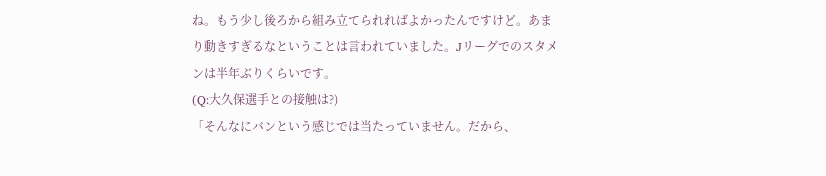ね。もう少し後ろから組み立てられればよかったんですけど。あまり動きすぎるなということは言われていました。Jリーグでのスタメンは半年ぶりくらいです。
(Q:大久保選手との接触は?)
「そんなにバンという感じでは当たっていません。だから、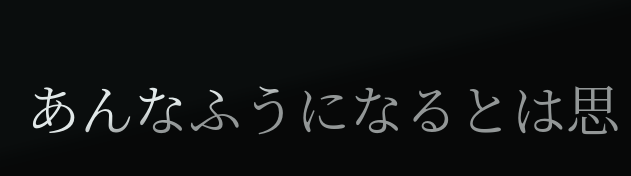あんなふうになるとは思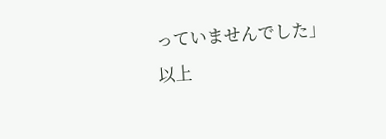っていませんでした」
以上